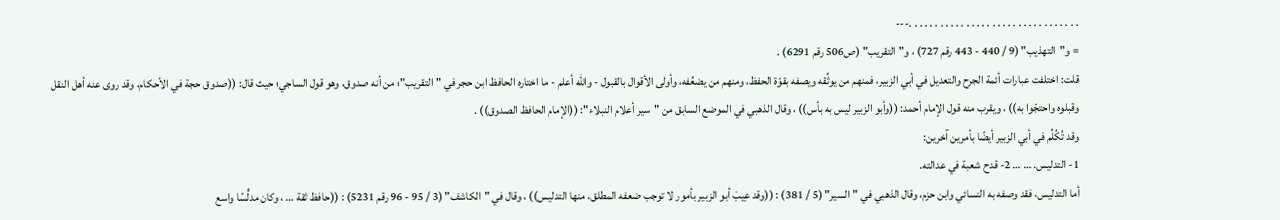. . . . . . . . . . . . . . . . . . . . . . . . . . . . . . . . .---
= و"التهذيب" (9 / 440 - 443 رقم 727) ، و"التقريب" (ص506 رقم 6291) .
قلت: اختلفت عبارات أئمة الجرح والتعديل في أبي الزبير، فمنهم من يوثِّقه ويصفه بقوّة الحفظ، ومنهم من يضعِّفه، وأولى الأقوال بالقبول - والله أعلم - ما اختاره الحافظ ابن حجر في "التقريب"؛ من أنه صدوق، وهو قول الساجي؛ حيث قال: ((صدوق حجة في الأحكام، وقد روى عنه أهل النقل وقبلوه واحتجّوا به)) ، ويقرب منه قول الإمام أحمد: ((وأبو الزبير ليس به بأس)) ، وقال الذهبي في الموضع السابق من "سير أعلام النبلاء": ((الإمام الحافظ الصدوق)) .
وقد تُكُلِّم في أبي الزبير أيضًا بأمرين آخرين:
1- التدليس. … … 2- قدح شعبة في عدالته.
أما التدليس، فقد وصفه به النسائي وابن حزم، وقال الذهبي في "السير" (5 / 381) : ((وقد عِيبَ أبو الزبير بأمور لا توجب ضعفه المطلق، منها التدليس)) ، وقال في "الكاشف" (3 / 95 - 96 رقم 5231) : ((حافظ ثقة … ، وكان مدلٍّسًا واسع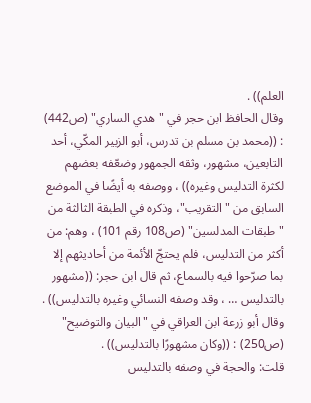العلم)) .
وقال الحافظ ابن حجر في "هدي الساري" (ص442) : ((محمد بن مسلم بن تدرس، أبو الزبير المكّي، أحد التابعين، مشهور، وثقه الجمهور وضعّفه بعضهم لكثرة التدليس وغيره)) ، ووصفه به أيضًا في الموضع السابق من "التقريب"، وذكره في الطبقة الثالثة من "طبقات المدلسين" (ص108 رقم 101) ، وهم: من أكثر من التدليس، فلم يحتجّ الأئمة من أحاديثهم إلا بما صرّحوا فيه بالسماع، ثم قال ابن حجر: ((مشهور بالتدليس … ، وقد وصفه النسائي وغيره بالتدليس)) .
وقال أبو زرعة ابن العراقي في "البيان والتوضيح" (ص250) : ((وكان مشهورًا بالتدليس)) .
قلت: والحجة في وصفه بالتدليس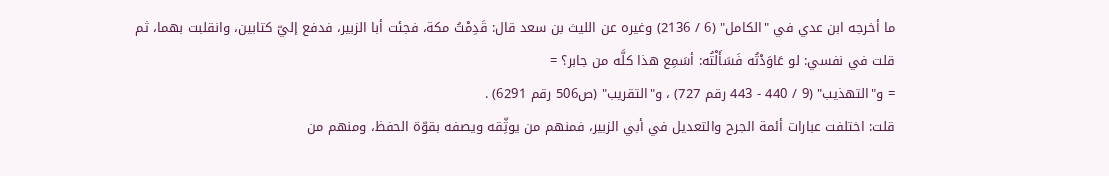ما أخرجه ابن عدي في "الكامل" (6 / 2136) وغيره عن الليث بن سعد قال: قَدِمْتُ مكة، فجئت أبا الزبير، فدفع إليّ كتابين، وانقلبت بهما، ثم قلت في نفسي: لو عَاوَدْتُه فَسَأَلْتُه: أسَمِع هذا كلَّه من جابر؟ =
= و"التهذيب" (9 / 440 - 443 رقم 727) ، و"التقريب" (ص506 رقم 6291) .
قلت: اختلفت عبارات أئمة الجرح والتعديل في أبي الزبير، فمنهم من يوثِّقه ويصفه بقوّة الحفظ، ومنهم من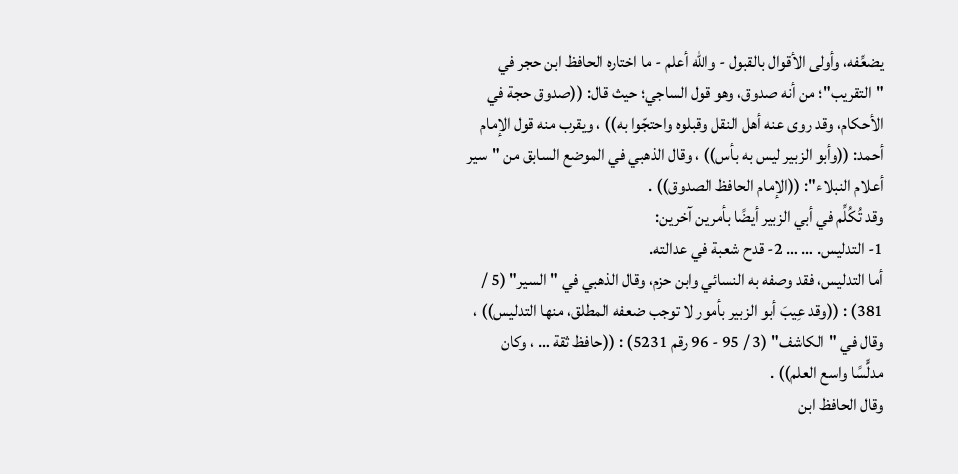يضعِّفه، وأولى الأقوال بالقبول - والله أعلم - ما اختاره الحافظ ابن حجر في "التقريب"؛ من أنه صدوق، وهو قول الساجي؛ حيث قال: ((صدوق حجة في الأحكام، وقد روى عنه أهل النقل وقبلوه واحتجّوا به)) ، ويقرب منه قول الإمام أحمد: ((وأبو الزبير ليس به بأس)) ، وقال الذهبي في الموضع السابق من "سير أعلام النبلاء": ((الإمام الحافظ الصدوق)) .
وقد تُكُلِّم في أبي الزبير أيضًا بأمرين آخرين:
1- التدليس. … … 2- قدح شعبة في عدالته.
أما التدليس، فقد وصفه به النسائي وابن حزم، وقال الذهبي في "السير" (5 / 381) : ((وقد عِيبَ أبو الزبير بأمور لا توجب ضعفه المطلق، منها التدليس)) ، وقال في "الكاشف" (3 / 95 - 96 رقم 5231) : ((حافظ ثقة … ، وكان مدلٍّسًا واسع العلم)) .
وقال الحافظ ابن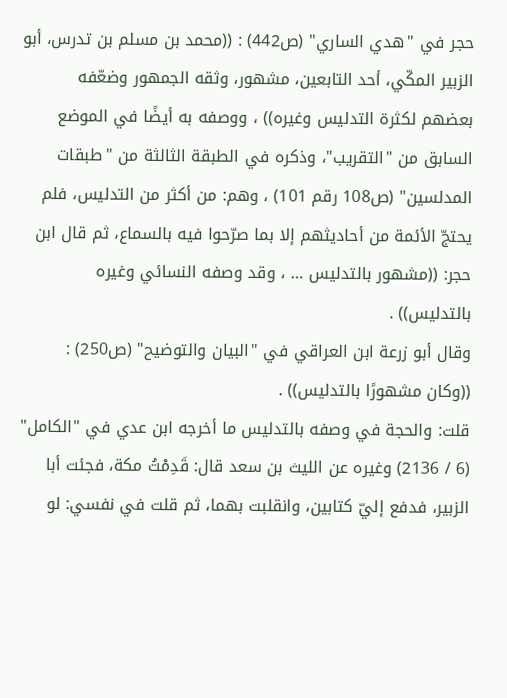حجر في "هدي الساري" (ص442) : ((محمد بن مسلم بن تدرس، أبو الزبير المكّي، أحد التابعين، مشهور، وثقه الجمهور وضعّفه بعضهم لكثرة التدليس وغيره)) ، ووصفه به أيضًا في الموضع السابق من "التقريب"، وذكره في الطبقة الثالثة من "طبقات المدلسين" (ص108 رقم 101) ، وهم: من أكثر من التدليس، فلم يحتجّ الأئمة من أحاديثهم إلا بما صرّحوا فيه بالسماع، ثم قال ابن حجر: ((مشهور بالتدليس … ، وقد وصفه النسائي وغيره بالتدليس)) .
وقال أبو زرعة ابن العراقي في "البيان والتوضيح" (ص250) : ((وكان مشهورًا بالتدليس)) .
قلت: والحجة في وصفه بالتدليس ما أخرجه ابن عدي في "الكامل" (6 / 2136) وغيره عن الليث بن سعد قال: قَدِمْتُ مكة، فجئت أبا الزبير، فدفع إليّ كتابين، وانقلبت بهما، ثم قلت في نفسي: لو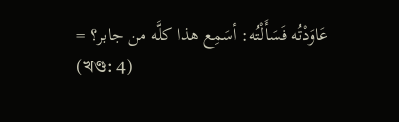عَاوَدْتُه فَسَأَلْتُه: أسَمِع هذا كلَّه من جابر؟ =
(খণ্ড: 4)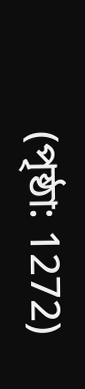(পৃষ্ঠা: 1272)